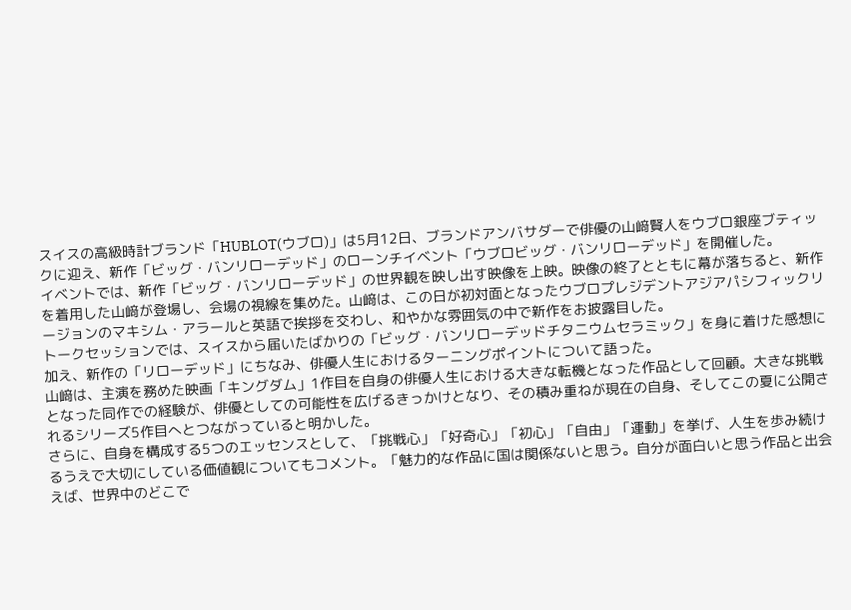スイスの高級時計ブランド「HUBLOT(ウブロ)」は5月12日、ブランドアンバサダーで俳優の山﨑賢人をウブロ銀座ブティックに迎え、新作「ビッグ・バンリローデッド」のローンチイベント「ウブロビッグ・バンリローデッド」を開催した。
イベントでは、新作「ビッグ・バンリローデッド」の世界観を映し出す映像を上映。映像の終了とともに幕が落ちると、新作を着用した山﨑が登場し、会場の視線を集めた。山﨑は、この日が初対面となったウブロプレジデントアジアパシフィックリージョンのマキシム・アラールと英語で挨拶を交わし、和やかな雰囲気の中で新作をお披露目した。
トークセッションでは、スイスから届いたばかりの「ビッグ・バンリローデッドチタニウムセラミック」を身に着けた感想に加え、新作の「リローデッド」にちなみ、俳優人生におけるターニングポイントについて語った。
山﨑は、主演を務めた映画「キングダム」1作目を自身の俳優人生における大きな転機となった作品として回顧。大きな挑戦となった同作での経験が、俳優としての可能性を広げるきっかけとなり、その積み重ねが現在の自身、そしてこの夏に公開されるシリーズ5作目へとつながっていると明かした。
さらに、自身を構成する5つのエッセンスとして、「挑戦心」「好奇心」「初心」「自由」「運動」を挙げ、人生を歩み続けるうえで大切にしている価値観についてもコメント。「魅力的な作品に国は関係ないと思う。自分が面白いと思う作品と出会えば、世界中のどこで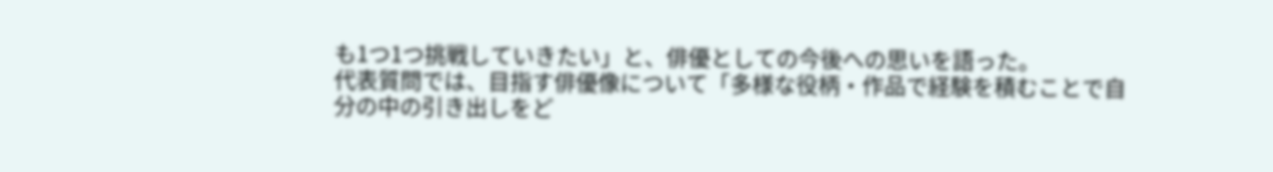も1つ1つ挑戦していきたい」と、俳優としての今後への思いを語った。
代表質問では、目指す俳優像について「多様な役柄・作品で経験を積むことで自分の中の引き出しをど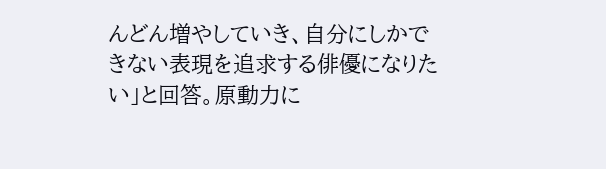んどん増やしていき、自分にしかできない表現を追求する俳優になりたい」と回答。原動力に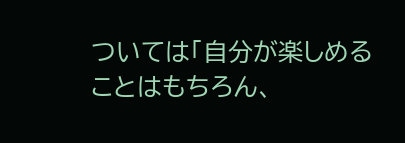ついては「自分が楽しめることはもちろん、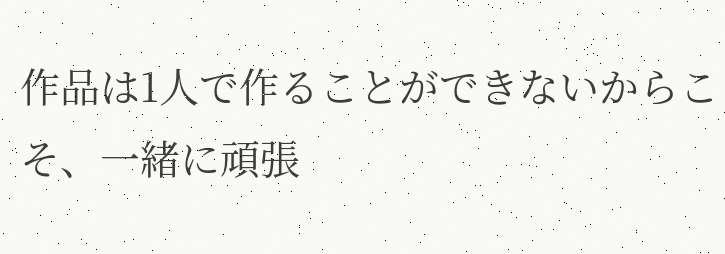作品は1人で作ることができないからこそ、一緒に頑張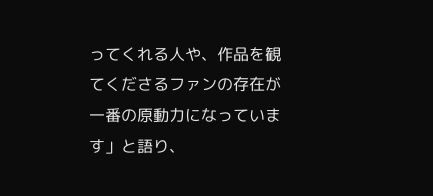ってくれる人や、作品を観てくださるファンの存在が一番の原動力になっています」と語り、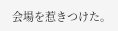会場を惹きつけた。